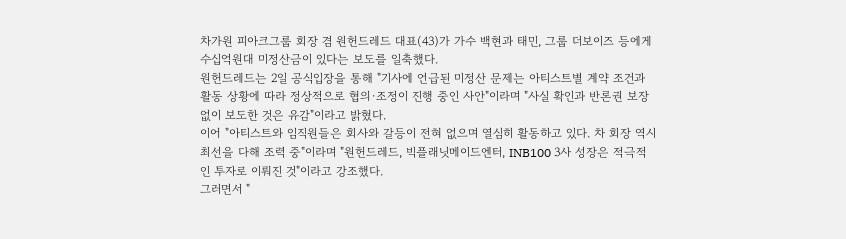차가원 피아크그룹 회장 겸 원헌드레드 대표(43)가 가수 백현과 태민, 그룹 더보이즈 등에게 수십억원대 미정산금이 있다는 보도를 일축했다.
원헌드레드는 2일 공식입장을 통해 "기사에 언급된 미정산 문제는 아티스트별 계약 조건과 활동 상황에 따라 정상적으로 협의·조정이 진행 중인 사안"이라며 "사실 확인과 반론권 보장 없이 보도한 것은 유감"이라고 밝혔다.
이어 "아티스트와 임직원들은 회사와 갈등이 전혀 없으며 열심히 활동하고 있다. 차 회장 역시 최선을 다해 조력 중"이라며 "원헌드레드, 빅플래닛메이드엔터, INB100 3사 성장은 적극적인 투자로 이뤄진 것"이라고 강조했다.
그러면서 "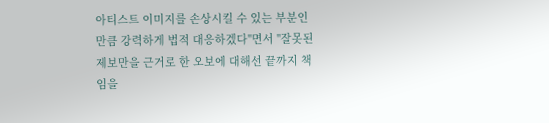아티스트 이미지를 손상시킬 수 있는 부분인 만큼 강력하게 법적 대응하겠다"면서 "잘못된 제보만을 근거로 한 오보에 대해선 끝까지 책임을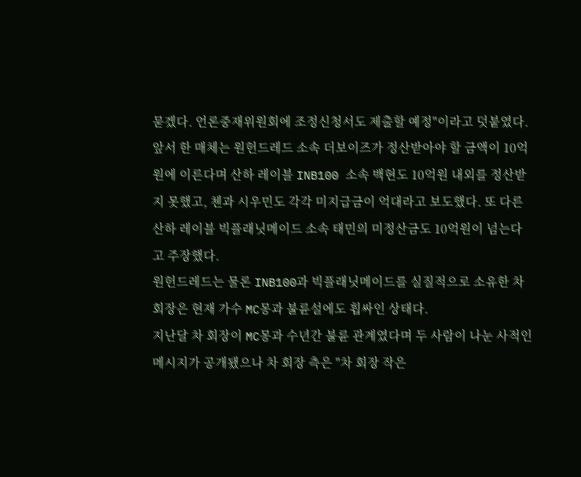묻겠다. 언론중재위원회에 조정신청서도 제출할 예정"이라고 덧붙였다.
앞서 한 매체는 원헌드레드 소속 더보이즈가 정산받아야 할 금액이 10억원에 이른다며 산하 레이블 INB100 소속 백현도 10억원 내외를 정산받지 못했고, 첸과 시우민도 각각 미지급금이 억대라고 보도했다. 또 다른 산하 레이블 빅플래닛메이드 소속 태민의 미정산금도 10억원이 넘는다고 주장했다.
원헌드레드는 물론 INB100과 빅플래닛메이드를 실질적으로 소유한 차 회장은 현재 가수 MC몽과 불륜설에도 휩싸인 상태다.
지난달 차 회장이 MC몽과 수년간 불륜 관계였다며 두 사람이 나눈 사적인 메시지가 공개됐으나 차 회장 측은 "차 회장 작은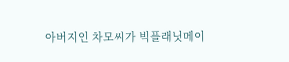아버지인 차모씨가 빅플래닛메이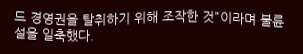드 경영권을 탈취하기 위해 조작한 것"이라며 불륜설을 일축했다.